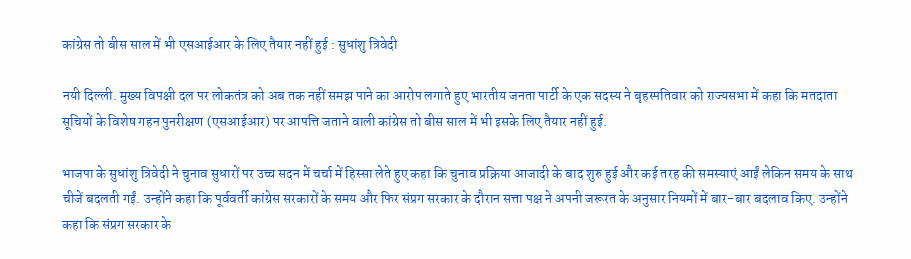कांग्रेस तो बीस साल में भी एसआईआर के लिए तैयार नहीं हुई : सुधांशु त्रिवेदी

नयी दिल्ली. मुख्य विपक्षी दल पर लोकतंत्र को अब तक नहीं समझ पाने का आरोप लगाते हुए भारतीय जनता पार्टी के एक सदस्य ने बृहस्पतिवार को राज्यसभा में कहा कि मतदाता सूचियों के विशेष गहन पुनरीक्षण (एसआईआर) पर आपत्ति जताने वाली कांग्रेस तो बीस साल में भी इसके लिए तैयार नहीं हुई.

भाजपा के सुधांशु त्रिवेदी ने चुनाव सुधारों पर उच्च सदन में चर्चा में हिस्सा लेते हुए कहा कि चुनाव प्रक्रिया आजादी के बाद शुरु हुई और कई तरह की समस्याएं आईं लेकिन समय के साथ चीजें बदलती गईं. उन्होंने कहा कि पूर्ववर्ती कांग्रेस सरकारों के समय और फिर संप्रग सरकार के दौरान सत्ता पक्ष ने अपनी जरूरत के अनुसार नियमों में बार-बार बदलाव किए. उन्होंने कहा कि संप्रग सरकार के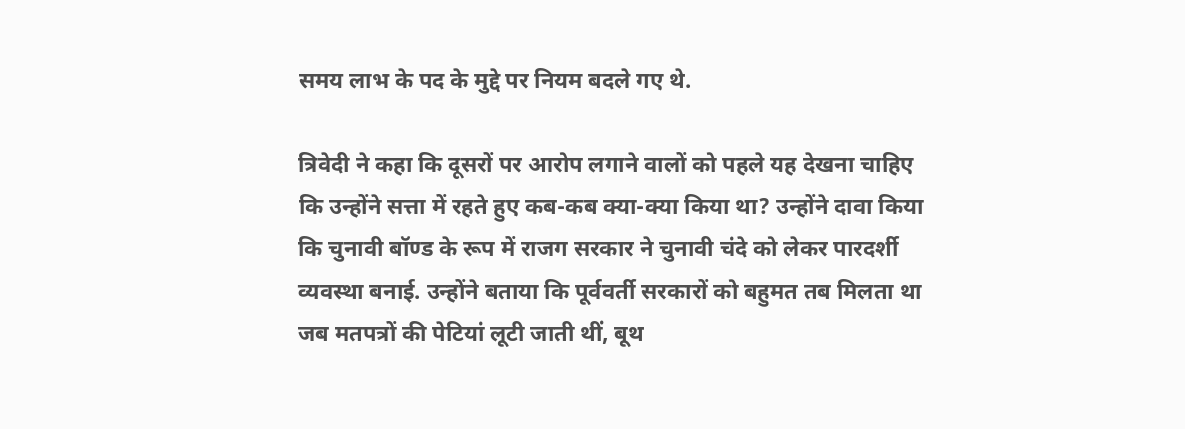समय लाभ के पद के मुद्दे पर नियम बदले गए थे.

त्रिवेदी ने कहा कि दूसरों पर आरोप लगाने वालों को पहले यह देखना चाहिए कि उन्होंने सत्ता में रहते हुए कब-कब क्या-क्या किया था? उन्होंने दावा किया कि चुनावी बॉण्ड के रूप में राजग सरकार ने चुनावी चंदे को लेकर पारदर्शी व्यवस्था बनाई. उन्होंने बताया कि पूर्ववर्ती सरकारों को बहुमत तब मिलता था जब मतपत्रों की पेटियां लूटी जाती थीं, बूथ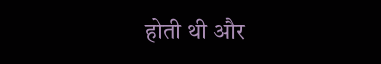होती थी और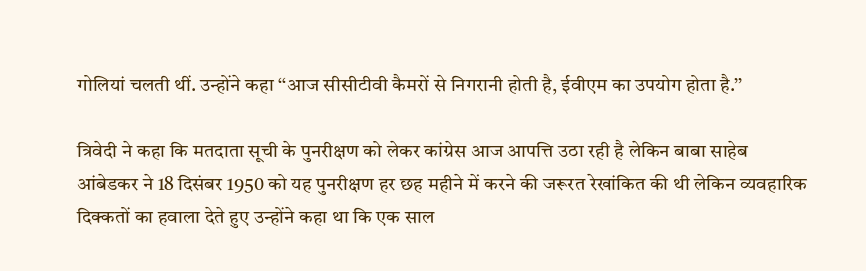गोलियां चलती थीं. उन्होंने कहा ‘‘आज सीसीटीवी कैमरों से निगरानी होती है, ईवीएम का उपयोग होता है.’’

त्रिवेदी ने कहा कि मतदाता सूची के पुनरीक्षण को लेकर कांग्रेस आज आपत्ति उठा रही है लेकिन बाबा साहेब आंबेडकर ने 18 दिसंबर 1950 को यह पुनरीक्षण हर छह महीने में करने की जरूरत रेखांकित की थी लेकिन व्यवहारिक दिक्कतों का हवाला देते हुए उन्होंने कहा था कि एक साल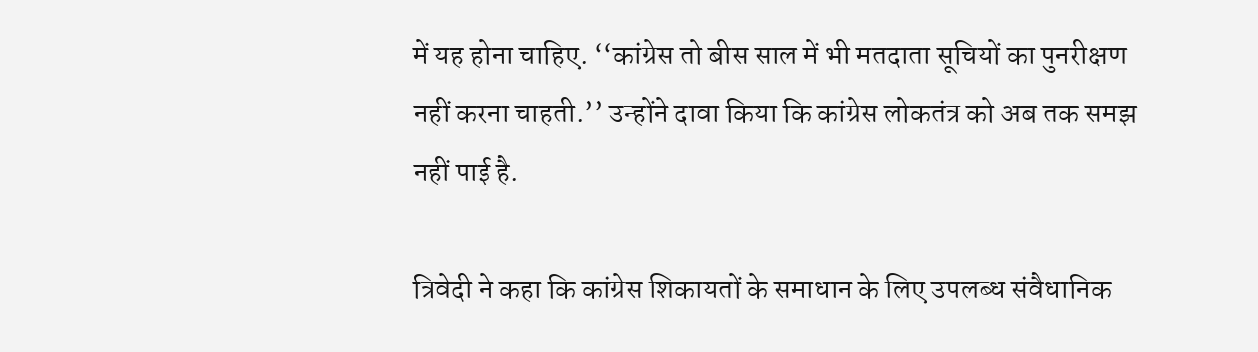में यह होना चाहिए. ‘‘कांग्रेस तो बीस साल में भी मतदाता सूचियों का पुनरीक्षण नहीं करना चाहती.’’ उन्होंने दावा किया कि कांग्रेस लोकतंत्र को अब तक समझ नहीं पाई है.

त्रिवेदी ने कहा कि कांग्रेस शिकायतों के समाधान के लिए उपलब्ध संवैधानिक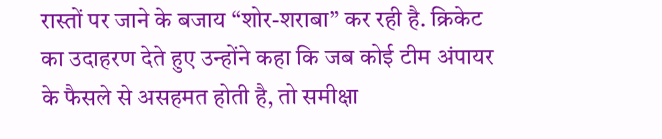रास्तों पर जाने के बजाय “शोर-शराबा” कर रही है. क्रिकेट का उदाहरण देते हुए उन्होंने कहा कि जब कोई टीम अंपायर के फैसले से असहमत होती है, तो समीक्षा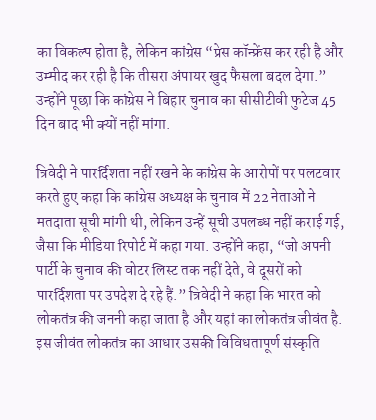का विकल्प होता है, लेकिन कांग्रेस “प्रेस कॉन्फ्रेंस कर रही है और उम्मीद कर रही है कि तीसरा अंपायर खुद फैसला बदल देगा.” उन्होंने पूछा कि कांग्रेस ने बिहार चुनाव का सीसीटीवी फुटेज 45 दिन बाद भी क्यों नहीं मांगा.

त्रिवेदी ने पारर्दिशता नहीं रखने के कांग्रेस के आरोपों पर पलटवार करते हुए कहा कि कांग्रेस अध्यक्ष के चुनाव में 22 नेताओं ने मतदाता सूची मांगी थी, लेकिन उन्हें सूची उपलब्ध नहीं कराई गई, जैसा कि मीडिया रिपोर्ट में कहा गया. उन्होंने कहा, “जो अपनी पार्टी के चुनाव की वोटर लिस्ट तक नहीं देते, वे दूसरों को पारर्दिशता पर उपदेश दे रहे हैं.” त्रिवेदी ने कहा कि भारत को लोकतंत्र की जननी कहा जाता है और यहां का लोकतंत्र जीवंत है. इस जीवंत लोकतंत्र का आधार उसकी विविधतापूर्ण संस्कृति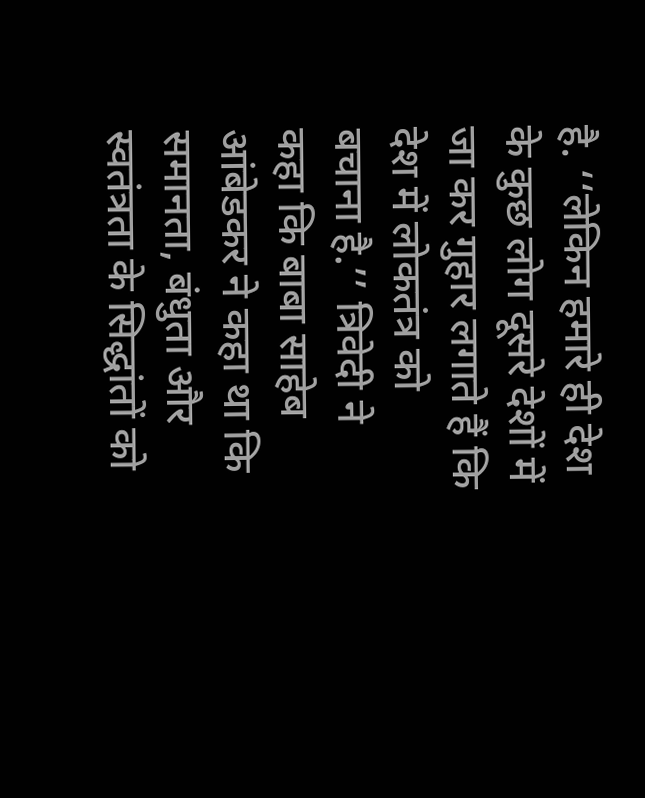है. ‘‘लेकिन हमारे ही देश के कुछ लोग दूसरे देशों में जा कर गुहार लगाते हैं कि देश में लोकतंत्र को बचाना है.’’ त्रिवेदी ने कहा कि बाबा साहेब आंबेडकर ने कहा था कि समानता, बंधुता और स्वतंत्रता के सिद्धांतों को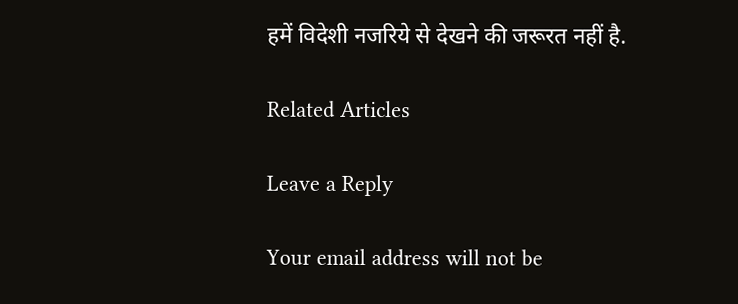हमें विदेशी नजरिये से देखने की जरूरत नहीं है.

Related Articles

Leave a Reply

Your email address will not be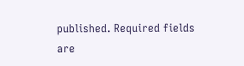published. Required fields are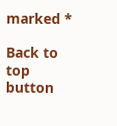marked *

Back to top button